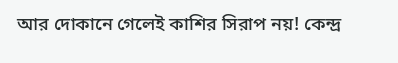আর দোকানে গেলেই কাশির সিরাপ নয়! কেন্দ্র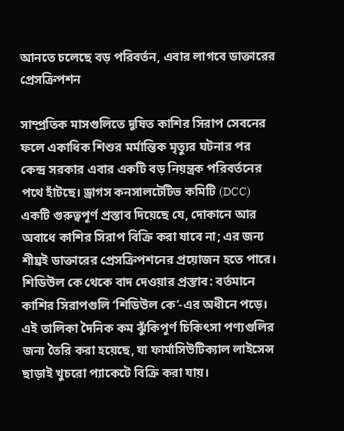আনতে চলেছে বড় পরিবর্তন, এবার লাগবে ডাক্তারের প্রেসক্রিপশন

সাম্প্রতিক মাসগুলিতে দূষিত কাশির সিরাপ সেবনের ফলে একাধিক শিশুর মর্মান্তিক মৃত্যুর ঘটনার পর কেন্দ্র সরকার এবার একটি বড় নিয়ন্ত্রক পরিবর্তনের পথে হাঁটছে। ড্রাগস কনসালটেটিভ কমিটি (DCC) একটি গুরুত্বপূর্ণ প্রস্তাব দিয়েছে যে, দোকানে আর অবাধে কাশির সিরাপ বিক্রি করা যাবে না; এর জন্য শীঘ্রই ডাক্তারের প্রেসক্রিপশনের প্রয়োজন হতে পারে।
শিডিউল কে থেকে বাদ দেওয়ার প্রস্তাব: বর্তমানে কাশির সিরাপগুলি ‘শিডিউল কে’-এর অধীনে পড়ে। এই তালিকা দৈনিক কম ঝুঁকিপূর্ণ চিকিৎসা পণ্যগুলির জন্য তৈরি করা হয়েছে, যা ফার্মাসিউটিক্যাল লাইসেন্স ছাড়াই খুচরো প্যাকেটে বিক্রি করা যায়।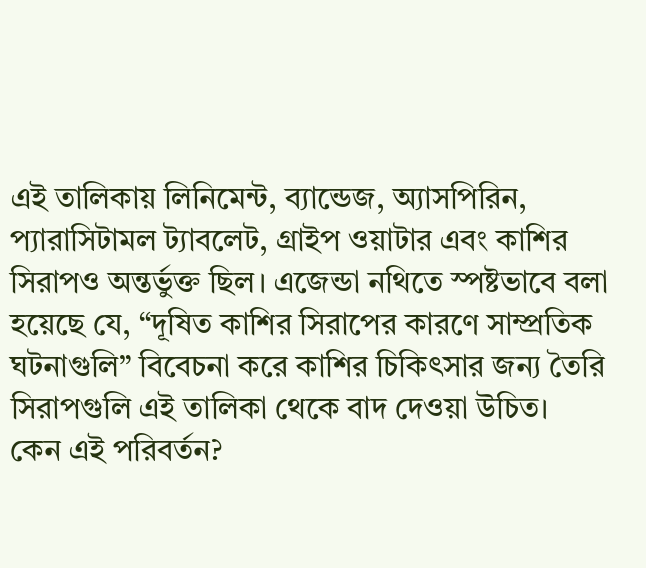এই তালিকায় লিনিমেন্ট, ব্যান্ডেজ, অ্যাসপিরিন, প্যারাসিটামল ট্যাবলেট, গ্রাইপ ওয়াটার এবং কাশির সিরাপও অন্তর্ভুক্ত ছিল। এজেন্ডা নথিতে স্পষ্টভাবে বলা হয়েছে যে, “দূষিত কাশির সিরাপের কারণে সাম্প্রতিক ঘটনাগুলি” বিবেচনা করে কাশির চিকিৎসার জন্য তৈরি সিরাপগুলি এই তালিকা থেকে বাদ দেওয়া উচিত।
কেন এই পরিবর্তন?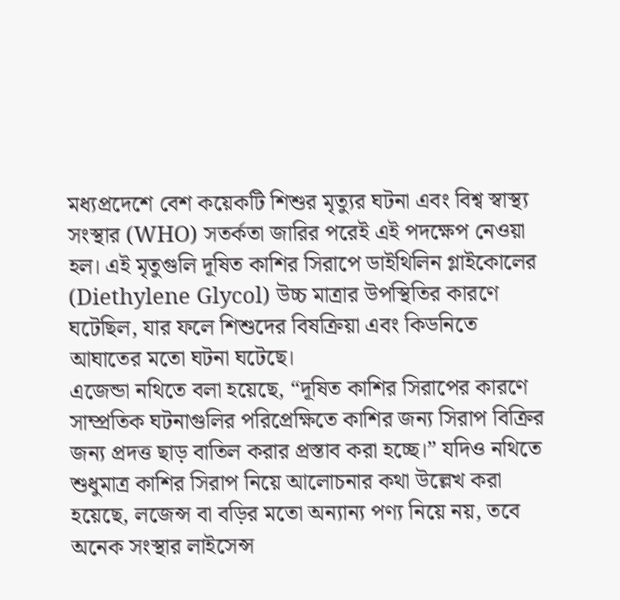মধ্যপ্রদেশে বেশ কয়েকটি শিশুর মৃত্যুর ঘটনা এবং বিশ্ব স্বাস্থ্য সংস্থার (WHO) সতর্কতা জারির পরেই এই পদক্ষেপ নেওয়া হল। এই মৃতুগুলি দূষিত কাশির সিরাপে ডাইথিলিন গ্লাইকোলের (Diethylene Glycol) উচ্চ মাত্রার উপস্থিতির কারণে ঘটেছিল, যার ফলে শিশুদের বিষক্রিয়া এবং কিডনিতে আঘাতের মতো ঘটনা ঘটেছে।
এজেন্ডা নথিতে বলা হয়েছে, “দূষিত কাশির সিরাপের কারণে সাম্প্রতিক ঘটনাগুলির পরিপ্রেক্ষিতে কাশির জন্য সিরাপ বিক্রির জন্য প্রদত্ত ছাড় বাতিল করার প্রস্তাব করা হচ্ছে।” যদিও নথিতে শুধুমাত্র কাশির সিরাপ নিয়ে আলোচনার কথা উল্লেখ করা হয়েছে, লজেন্স বা বড়ির মতো অন্যান্য পণ্য নিয়ে নয়, তবে অনেক সংস্থার লাইসেন্স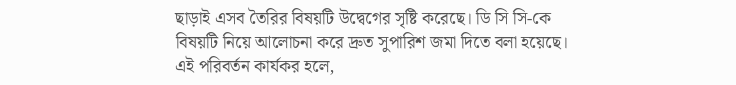ছাড়াই এসব তৈরির বিষয়টি উদ্বেগের সৃষ্টি করেছে। ডি সি সি-কে বিষয়টি নিয়ে আলোচনা করে দ্রুত সুপারিশ জমা দিতে বলা হয়েছে। এই পরিবর্তন কার্যকর হলে,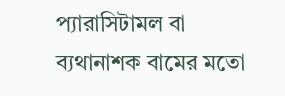প্যারাসিটামল বা ব্যথানাশক বামের মতো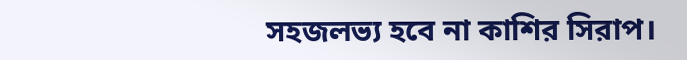সহজলভ্য হবে না কাশির সিরাপ।